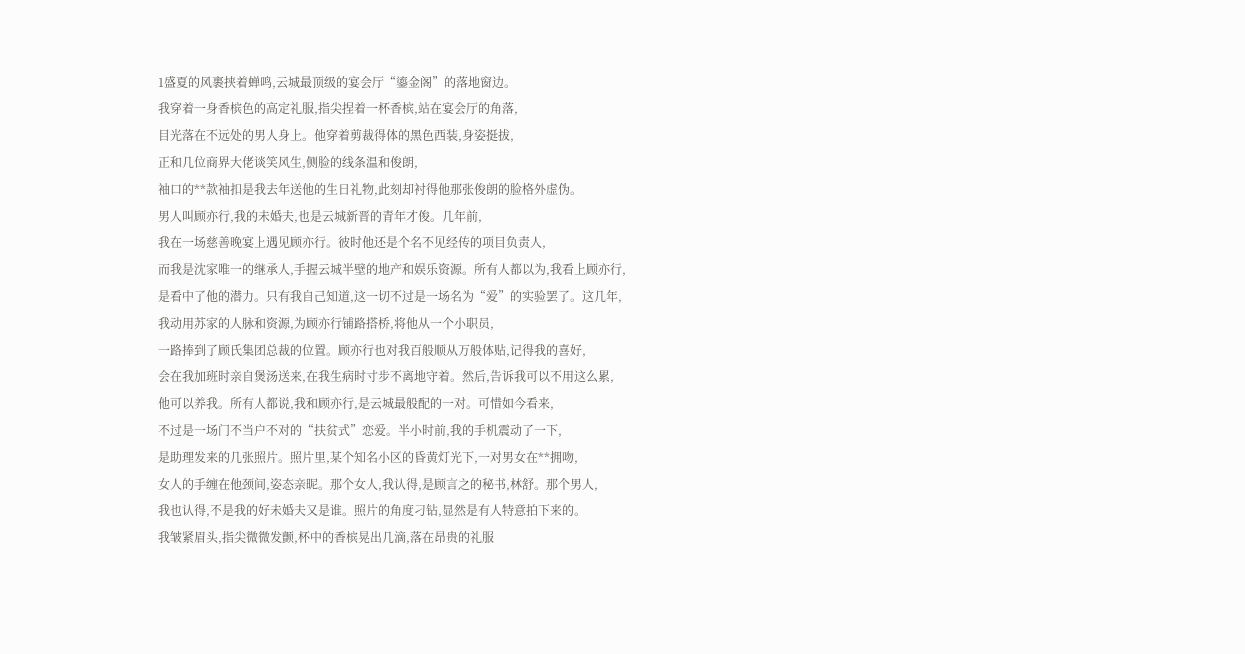1盛夏的风裹挟着蝉鸣,云城最顶级的宴会厅“鎏金阁”的落地窗边。
我穿着一身香槟色的高定礼服,指尖捏着一杯香槟,站在宴会厅的角落,
目光落在不远处的男人身上。他穿着剪裁得体的黑色西装,身姿挺拔,
正和几位商界大佬谈笑风生,侧脸的线条温和俊朗,
袖口的**款袖扣是我去年送他的生日礼物,此刻却衬得他那张俊朗的脸格外虚伪。
男人叫顾亦行,我的未婚夫,也是云城新晋的青年才俊。几年前,
我在一场慈善晚宴上遇见顾亦行。彼时他还是个名不见经传的项目负责人,
而我是沈家唯一的继承人,手握云城半壁的地产和娱乐资源。所有人都以为,我看上顾亦行,
是看中了他的潜力。只有我自己知道,这一切不过是一场名为“爱”的实验罢了。这几年,
我动用苏家的人脉和资源,为顾亦行铺路搭桥,将他从一个小职员,
一路捧到了顾氏集团总裁的位置。顾亦行也对我百般顺从万般体贴,记得我的喜好,
会在我加班时亲自煲汤送来,在我生病时寸步不离地守着。然后,告诉我可以不用这么累,
他可以养我。所有人都说,我和顾亦行,是云城最般配的一对。可惜如今看来,
不过是一场门不当户不对的“扶贫式”恋爱。半小时前,我的手机震动了一下,
是助理发来的几张照片。照片里,某个知名小区的昏黄灯光下,一对男女在**拥吻,
女人的手缠在他颈间,姿态亲昵。那个女人,我认得,是顾言之的秘书,林舒。那个男人,
我也认得,不是我的好未婚夫又是谁。照片的角度刁钻,显然是有人特意拍下来的。
我皱紧眉头,指尖微微发颤,杯中的香槟晃出几滴,落在昂贵的礼服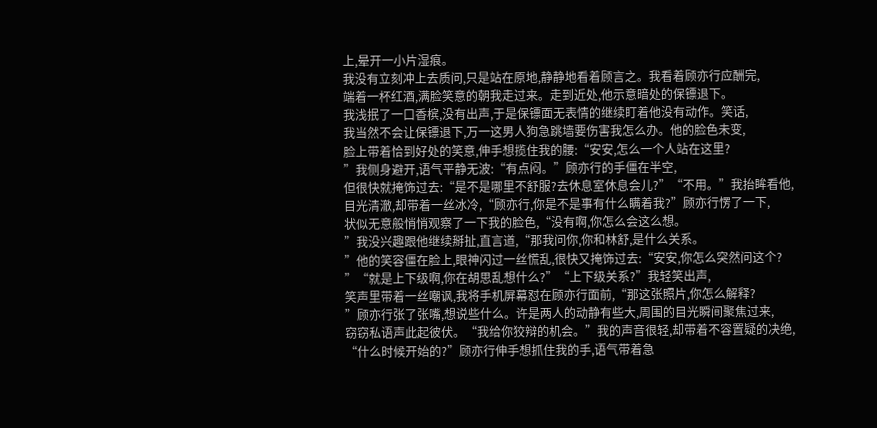上,晕开一小片湿痕。
我没有立刻冲上去质问,只是站在原地,静静地看着顾言之。我看着顾亦行应酬完,
端着一杯红酒,满脸笑意的朝我走过来。走到近处,他示意暗处的保镖退下。
我浅抿了一口香槟,没有出声,于是保镖面无表情的继续盯着他没有动作。笑话,
我当然不会让保镖退下,万一这男人狗急跳墙要伤害我怎么办。他的脸色未变,
脸上带着恰到好处的笑意,伸手想揽住我的腰:“安安,怎么一个人站在这里?
”我侧身避开,语气平静无波:“有点闷。”顾亦行的手僵在半空,
但很快就掩饰过去:“是不是哪里不舒服?去休息室休息会儿?”“不用。”我抬眸看他,
目光清澈,却带着一丝冰冷,“顾亦行,你是不是事有什么瞒着我?”顾亦行愣了一下,
状似无意般悄悄观察了一下我的脸色,“没有啊,你怎么会这么想。
”我没兴趣跟他继续掰扯,直言道,“那我问你,你和林舒,是什么关系。
”他的笑容僵在脸上,眼神闪过一丝慌乱,很快又掩饰过去:“安安,你怎么突然问这个?
”“就是上下级啊,你在胡思乱想什么?”“上下级关系?”我轻笑出声,
笑声里带着一丝嘲讽,我将手机屏幕怼在顾亦行面前,“那这张照片,你怎么解释?
”顾亦行张了张嘴,想说些什么。许是两人的动静有些大,周围的目光瞬间聚焦过来,
窃窃私语声此起彼伏。“我给你狡辩的机会。”我的声音很轻,却带着不容置疑的决绝,
“什么时候开始的?”顾亦行伸手想抓住我的手,语气带着急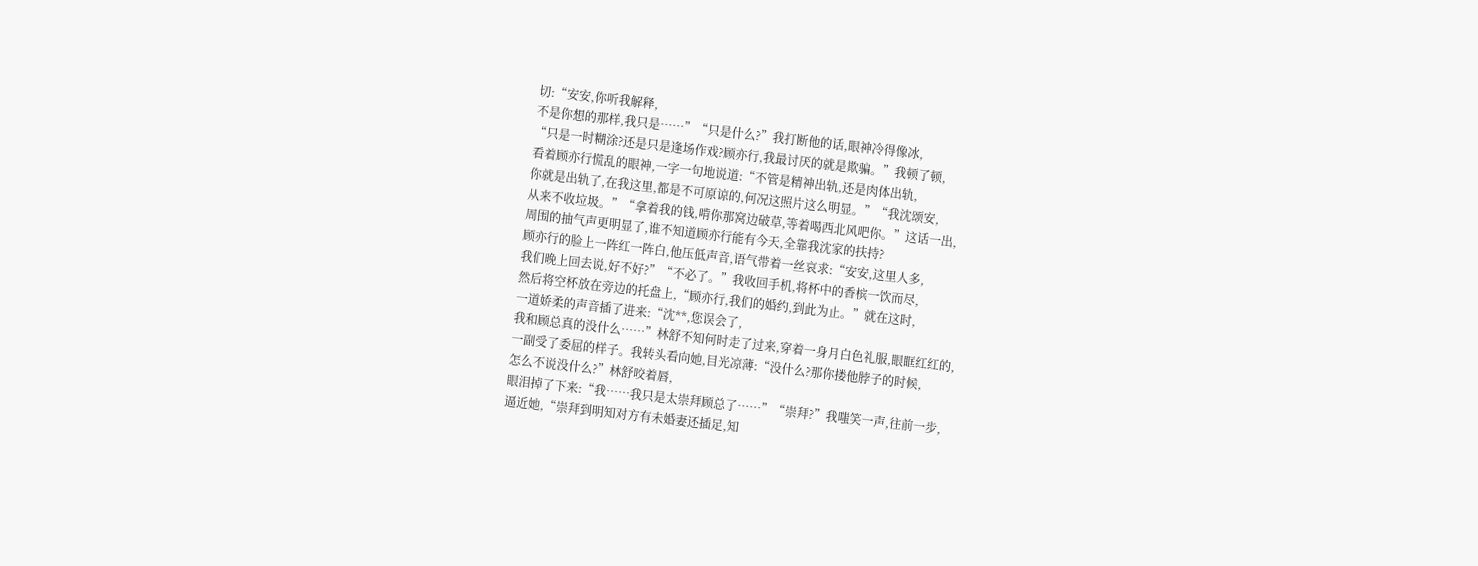切:“安安,你听我解释,
不是你想的那样,我只是……”“只是什么?”我打断他的话,眼神冷得像冰,
“只是一时糊涂?还是只是逢场作戏?顾亦行,我最讨厌的就是欺骗。”我顿了顿,
看着顾亦行慌乱的眼神,一字一句地说道:“不管是精神出轨,还是肉体出轨,
你就是出轨了,在我这里,都是不可原谅的,何况这照片这么明显。”“我沈颂安,
从来不收垃圾。”“拿着我的钱,啃你那窝边破草,等着喝西北风吧你。”这话一出,
周围的抽气声更明显了,谁不知道顾亦行能有今天,全靠我沈家的扶持?
顾亦行的脸上一阵红一阵白,他压低声音,语气带着一丝哀求:“安安,这里人多,
我们晚上回去说,好不好?”“不必了。”我收回手机,将杯中的香槟一饮而尽,
然后将空杯放在旁边的托盘上,“顾亦行,我们的婚约,到此为止。”就在这时,
一道娇柔的声音插了进来:“沈**,您误会了,
我和顾总真的没什么……”林舒不知何时走了过来,穿着一身月白色礼服,眼眶红红的,
一副受了委屈的样子。我转头看向她,目光凉薄:“没什么?那你搂他脖子的时候,
怎么不说没什么?”林舒咬着唇,
眼泪掉了下来:“我……我只是太崇拜顾总了……”“崇拜?”我嗤笑一声,往前一步,
逼近她,“崇拜到明知对方有未婚妻还插足,知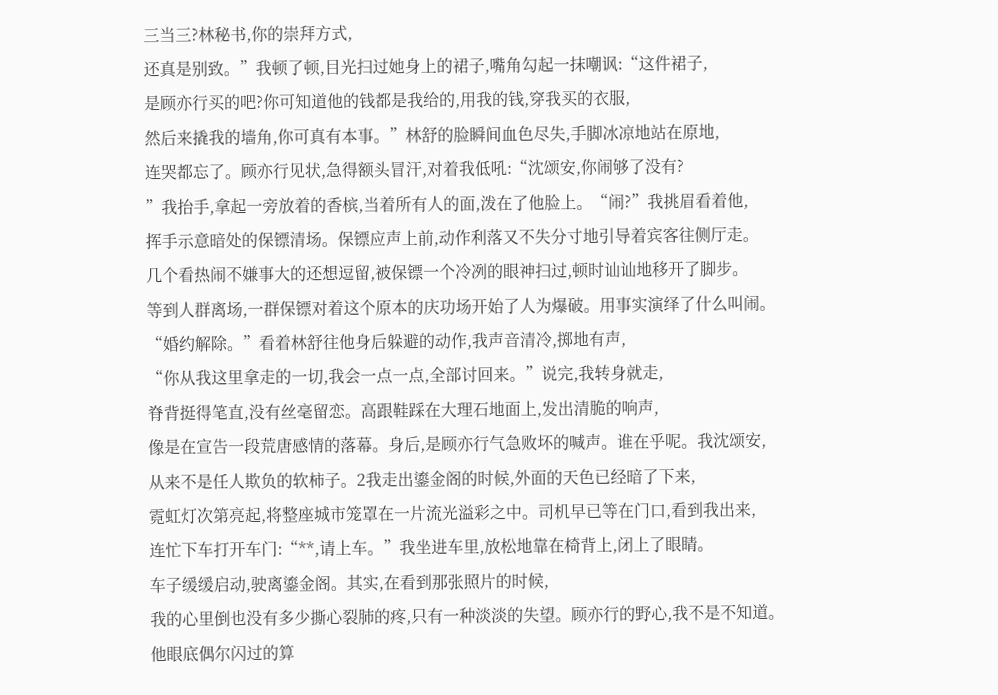三当三?林秘书,你的崇拜方式,
还真是别致。”我顿了顿,目光扫过她身上的裙子,嘴角勾起一抹嘲讽:“这件裙子,
是顾亦行买的吧?你可知道他的钱都是我给的,用我的钱,穿我买的衣服,
然后来撬我的墙角,你可真有本事。”林舒的脸瞬间血色尽失,手脚冰凉地站在原地,
连哭都忘了。顾亦行见状,急得额头冒汗,对着我低吼:“沈颂安,你闹够了没有?
”我抬手,拿起一旁放着的香槟,当着所有人的面,泼在了他脸上。“闹?”我挑眉看着他,
挥手示意暗处的保镖清场。保镖应声上前,动作利落又不失分寸地引导着宾客往侧厅走。
几个看热闹不嫌事大的还想逗留,被保镖一个冷冽的眼神扫过,顿时讪讪地移开了脚步。
等到人群离场,一群保镖对着这个原本的庆功场开始了人为爆破。用事实演绎了什么叫闹。
“婚约解除。”看着林舒往他身后躲避的动作,我声音清冷,掷地有声,
“你从我这里拿走的一切,我会一点一点,全部讨回来。”说完,我转身就走,
脊背挺得笔直,没有丝毫留恋。高跟鞋踩在大理石地面上,发出清脆的响声,
像是在宣告一段荒唐感情的落幕。身后,是顾亦行气急败坏的喊声。谁在乎呢。我沈颂安,
从来不是任人欺负的软柿子。2我走出鎏金阁的时候,外面的天色已经暗了下来,
霓虹灯次第亮起,将整座城市笼罩在一片流光溢彩之中。司机早已等在门口,看到我出来,
连忙下车打开车门:“**,请上车。”我坐进车里,放松地靠在椅背上,闭上了眼睛。
车子缓缓启动,驶离鎏金阁。其实,在看到那张照片的时候,
我的心里倒也没有多少撕心裂肺的疼,只有一种淡淡的失望。顾亦行的野心,我不是不知道。
他眼底偶尔闪过的算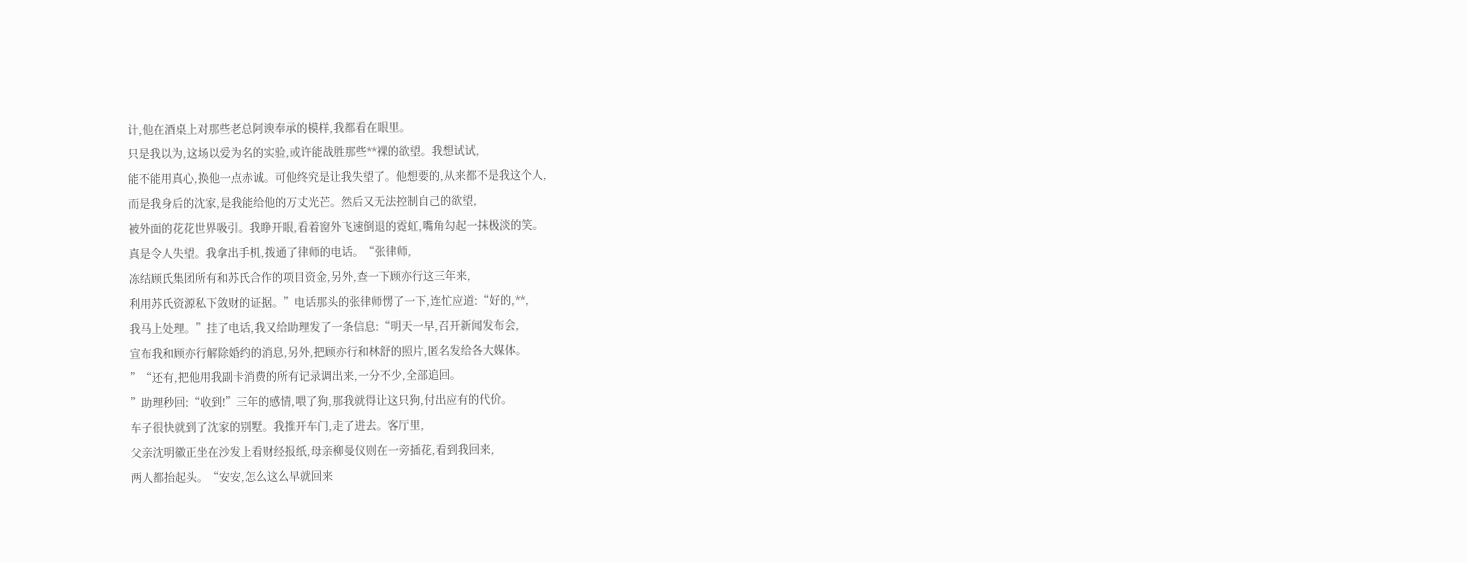计,他在酒桌上对那些老总阿谀奉承的模样,我都看在眼里。
只是我以为,这场以爱为名的实验,或许能战胜那些**裸的欲望。我想试试,
能不能用真心,换他一点赤诚。可他终究是让我失望了。他想要的,从来都不是我这个人,
而是我身后的沈家,是我能给他的万丈光芒。然后又无法控制自己的欲望,
被外面的花花世界吸引。我睁开眼,看着窗外飞速倒退的霓虹,嘴角勾起一抹极淡的笑。
真是令人失望。我拿出手机,拨通了律师的电话。“张律师,
冻结顾氏集团所有和苏氏合作的项目资金,另外,查一下顾亦行这三年来,
利用苏氏资源私下敛财的证据。”电话那头的张律师愣了一下,连忙应道:“好的,**,
我马上处理。”挂了电话,我又给助理发了一条信息:“明天一早,召开新闻发布会,
宣布我和顾亦行解除婚约的消息,另外,把顾亦行和林舒的照片,匿名发给各大媒体。
”“还有,把他用我副卡消费的所有记录调出来,一分不少,全部追回。
”助理秒回:“收到!”三年的感情,喂了狗,那我就得让这只狗,付出应有的代价。
车子很快就到了沈家的别墅。我推开车门,走了进去。客厅里,
父亲沈明徽正坐在沙发上看财经报纸,母亲柳曼仪则在一旁插花,看到我回来,
两人都抬起头。“安安,怎么这么早就回来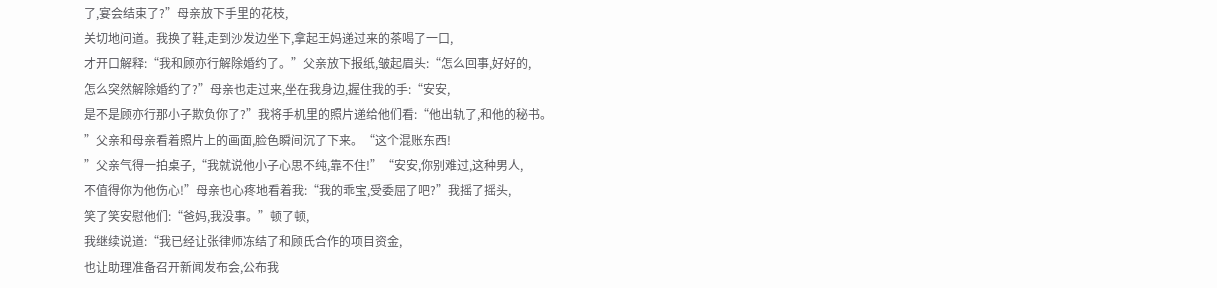了,宴会结束了?”母亲放下手里的花枝,
关切地问道。我换了鞋,走到沙发边坐下,拿起王妈递过来的茶喝了一口,
才开口解释:“我和顾亦行解除婚约了。”父亲放下报纸,皱起眉头:“怎么回事,好好的,
怎么突然解除婚约了?”母亲也走过来,坐在我身边,握住我的手:“安安,
是不是顾亦行那小子欺负你了?”我将手机里的照片递给他们看:“他出轨了,和他的秘书。
”父亲和母亲看着照片上的画面,脸色瞬间沉了下来。“这个混账东西!
”父亲气得一拍桌子,“我就说他小子心思不纯,靠不住!”“安安,你别难过,这种男人,
不值得你为他伤心!”母亲也心疼地看着我:“我的乖宝,受委屈了吧?”我摇了摇头,
笑了笑安慰他们:“爸妈,我没事。”顿了顿,
我继续说道:“我已经让张律师冻结了和顾氏合作的项目资金,
也让助理准备召开新闻发布会,公布我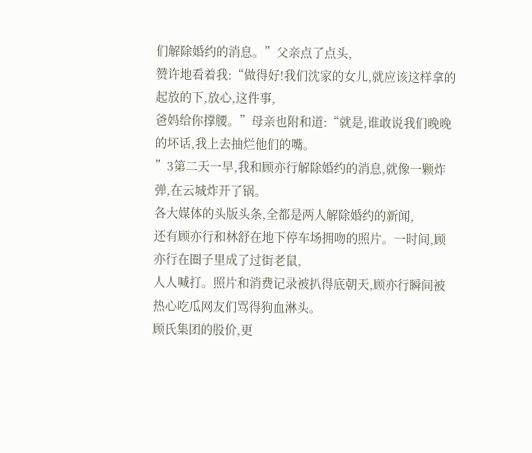们解除婚约的消息。”父亲点了点头,
赞许地看着我:“做得好!我们沈家的女儿,就应该这样拿的起放的下,放心,这件事,
爸妈给你撑腰。”母亲也附和道:“就是,谁敢说我们晚晚的坏话,我上去抽烂他们的嘴。
”3第二天一早,我和顾亦行解除婚约的消息,就像一颗炸弹,在云城炸开了锅。
各大媒体的头版头条,全都是两人解除婚约的新闻,
还有顾亦行和林舒在地下停车场拥吻的照片。一时间,顾亦行在圈子里成了过街老鼠,
人人喊打。照片和消费记录被扒得底朝天,顾亦行瞬间被热心吃瓜网友们骂得狗血淋头。
顾氏集团的股价,更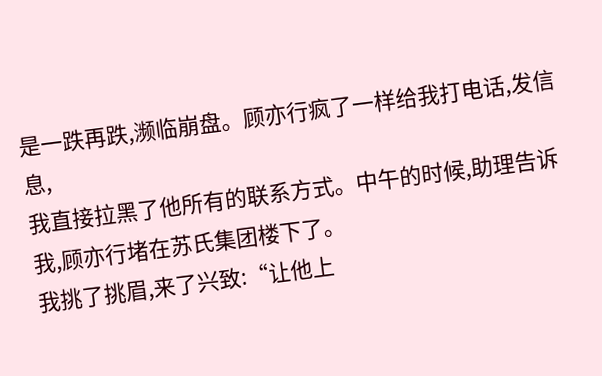是一跌再跌,濒临崩盘。顾亦行疯了一样给我打电话,发信息,
我直接拉黑了他所有的联系方式。中午的时候,助理告诉我,顾亦行堵在苏氏集团楼下了。
我挑了挑眉,来了兴致:“让他上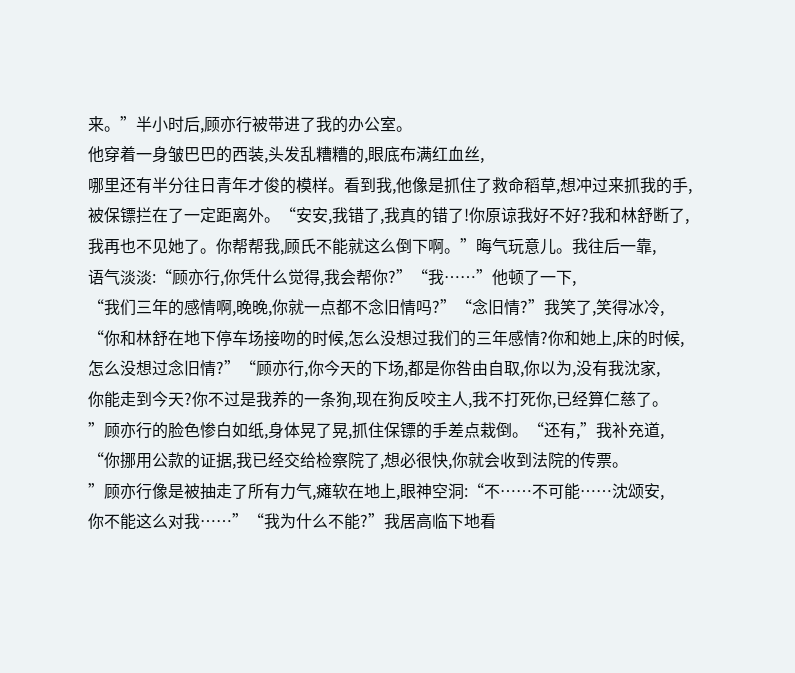来。”半小时后,顾亦行被带进了我的办公室。
他穿着一身皱巴巴的西装,头发乱糟糟的,眼底布满红血丝,
哪里还有半分往日青年才俊的模样。看到我,他像是抓住了救命稻草,想冲过来抓我的手,
被保镖拦在了一定距离外。“安安,我错了,我真的错了!你原谅我好不好?我和林舒断了,
我再也不见她了。你帮帮我,顾氏不能就这么倒下啊。”晦气玩意儿。我往后一靠,
语气淡淡:“顾亦行,你凭什么觉得,我会帮你?”“我……”他顿了一下,
“我们三年的感情啊,晚晚,你就一点都不念旧情吗?”“念旧情?”我笑了,笑得冰冷,
“你和林舒在地下停车场接吻的时候,怎么没想过我们的三年感情?你和她上,床的时候,
怎么没想过念旧情?”“顾亦行,你今天的下场,都是你咎由自取,你以为,没有我沈家,
你能走到今天?你不过是我养的一条狗,现在狗反咬主人,我不打死你,已经算仁慈了。
”顾亦行的脸色惨白如纸,身体晃了晃,抓住保镖的手差点栽倒。“还有,”我补充道,
“你挪用公款的证据,我已经交给检察院了,想必很快,你就会收到法院的传票。
”顾亦行像是被抽走了所有力气,瘫软在地上,眼神空洞:“不……不可能……沈颂安,
你不能这么对我……”“我为什么不能?”我居高临下地看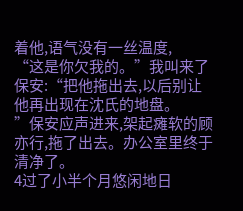着他,语气没有一丝温度,
“这是你欠我的。”我叫来了保安:“把他拖出去,以后别让他再出现在沈氏的地盘。
”保安应声进来,架起瘫软的顾亦行,拖了出去。办公室里终于清净了。
4过了小半个月悠闲地日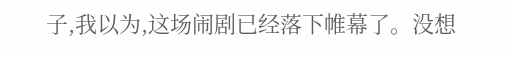子,我以为,这场闹剧已经落下帷幕了。没想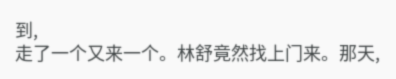到,
走了一个又来一个。林舒竟然找上门来。那天,